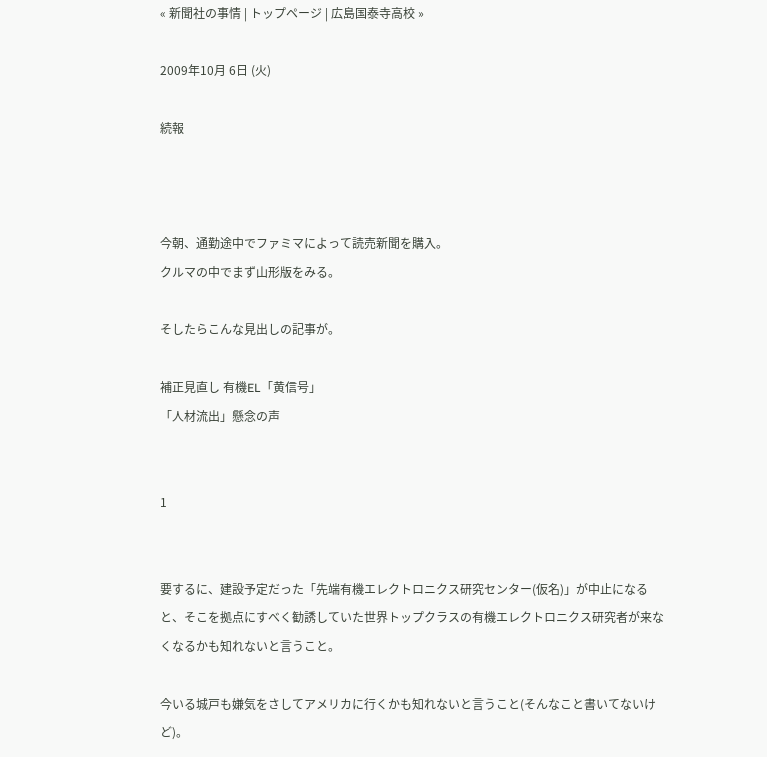« 新聞社の事情 | トップページ | 広島国泰寺高校 »

2009年10月 6日 (火)

続報



今朝、通勤途中でファミマによって読売新聞を購入。
クルマの中でまず山形版をみる。

そしたらこんな見出しの記事が。

補正見直し 有機EL「黄信号」
「人材流出」懸念の声


1


要するに、建設予定だった「先端有機エレクトロニクス研究センター(仮名)」が中止になると、そこを拠点にすべく勧誘していた世界トップクラスの有機エレクトロニクス研究者が来なくなるかも知れないと言うこと。

今いる城戸も嫌気をさしてアメリカに行くかも知れないと言うこと(そんなこと書いてないけど)。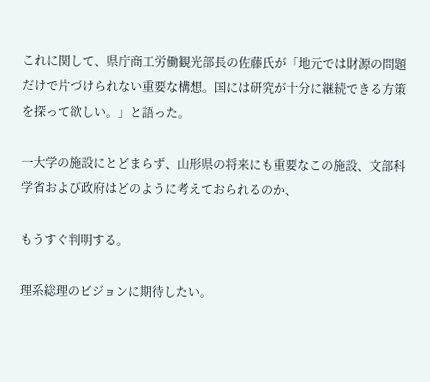これに関して、県庁商工労働観光部長の佐藤氏が「地元では財源の問題だけで片づけられない重要な構想。国には研究が十分に継続できる方策を探って欲しい。」と語った。

一大学の施設にとどまらず、山形県の将来にも重要なこの施設、文部科学省および政府はどのように考えておられるのか、

もうすぐ判明する。

理系総理のビジョンに期待したい。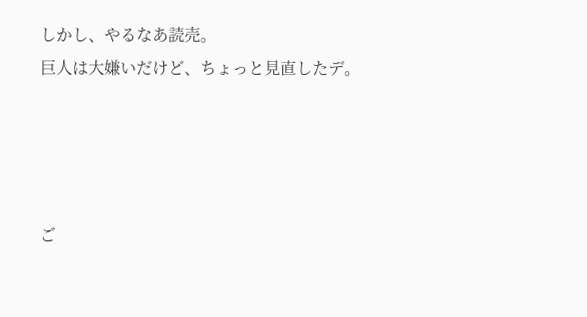しかし、やるなあ読売。
巨人は大嫌いだけど、ちょっと見直したデ。




ご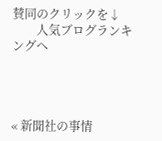賛同のクリックを↓
        人気ブログランキングへ




« 新聞社の事情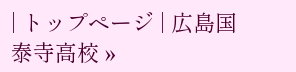| トップページ | 広島国泰寺高校 »